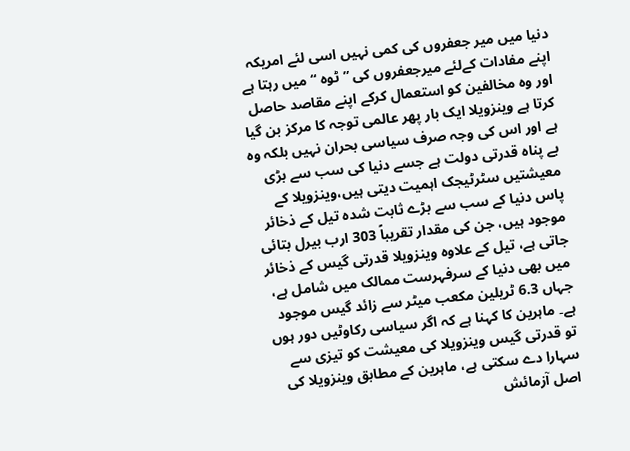دنیا میں میر جعفروں کی کمی نہیں اسی لئے امریکہ اپنے مفادات کےلئے میرجعفروں کی ”ٹوہ “میں رہتا ہے اور وہ مخالفین کو استعمال کرکے اپنے مقاصد حاصل کرتا ہے وینزویلا ایک بار پھر عالمی توجہ کا مرکز بن گیا ہے اور اس کی وجہ صرف سیاسی بحران نہیں بلکہ وہ بے پناہ قدرتی دولت ہے جسے دنیا کی سب سے بڑی معیشتیں سٹرٹیجک اہمیت دیتی ہیں،وینزویلا کے پاس دنیا کے سب سے بڑے ثابت شدہ تیل کے ذخائر موجود ہیں، جن کی مقدار تقریباً 303 ارب بیرل بتائی جاتی ہے، تیل کے علاوہ وینزویلا قدرتی گیس کے ذخائر میں بھی دنیا کے سرفہرست ممالک میں شامل ہے، جہاں 6.3 ٹریلین مکعب میٹر سے زائد گیس موجود ہے۔ ماہرین کا کہنا ہے کہ اگر سیاسی رکاوٹیں دور ہوں تو قدرتی گیس وینزویلا کی معیشت کو تیزی سے سہارا دے سکتی ہے، ماہرین کے مطابق وینزویلا کی اصل آزمائش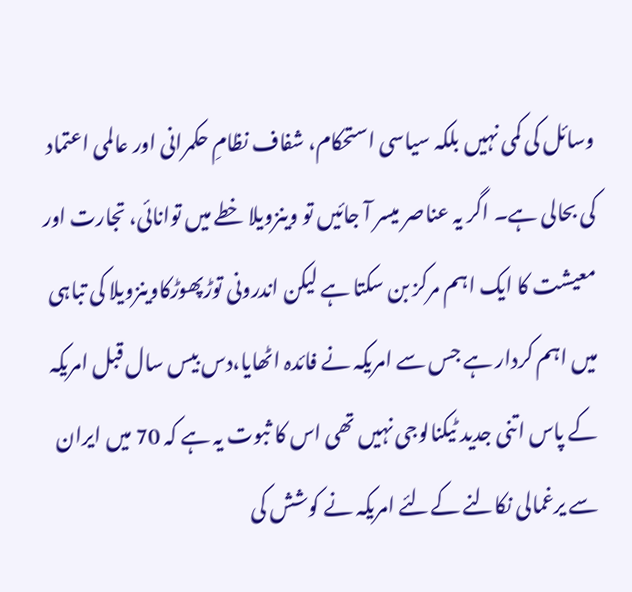وسائل کی کمی نہیں بلکہ سیاسی استحکام، شفاف نظامِ حکمرانی اور عالمی اعتماد کی بحالی ہے۔ اگر یہ عناصر میسر آ جائیں تو وینزویلا خطے میں توانائی، تجارت اور معیشت کا ایک اہم مرکز بن سکتا ہے لیکن اندرونی توڑپھوڑکاوینزویلا کی تباہی میں اہم کردار ہے جس سے امریکہ نے فائدہ اٹھایا،دس بیس سال قبل امریکہ کے پاس اتنی جدید ٹیکنالوجی نہیں تھی اس کا ثبوت یہ ہے کہ 70 میں ایران سے یرغمالی نکالنے کےلئے امریکہ نے کوشش کی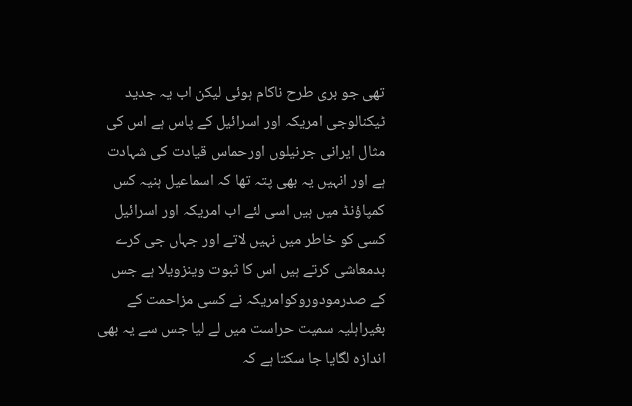تھی جو بری طرح ناکام ہوئی لیکن اب یہ جدید ٹیکنالوجی امریکہ اور اسرائیل کے پاس ہے اس کی مثال ایرانی جرنیلوں اورحماس قیادت کی شہادت ہے اور انہیں یہ بھی پتہ تھا کہ اسماعیل ہنیہ کس کمپاؤنڈ میں ہیں اسی لئے اب امریکہ اور اسرائیل کسی کو خاطر میں نہیں لاتے اور جہاں جی کرے بدمعاشی کرتے ہیں اس کا ثبوت وینزویلا ہے جس کے صدرمودوروکوامریکہ نے کسی مزاحمت کے بغیراہلیہ سمیت حراست میں لے لیا جس سے یہ بھی اندازہ لگایا جا سکتا ہے کہ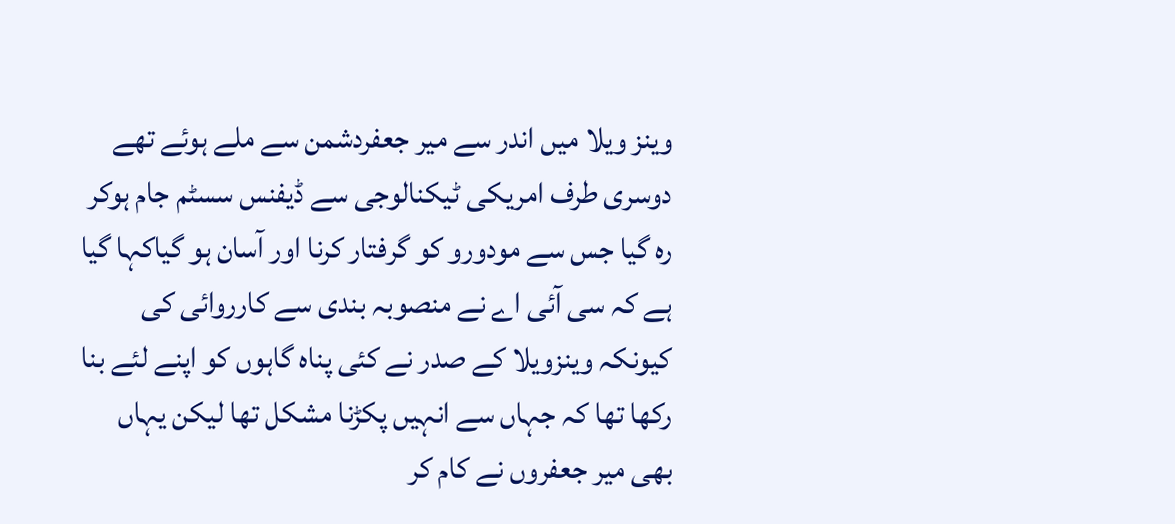وینز ویلا میں اندر سے میر جعفردشمن سے ملے ہوئے تھے دوسری طرف امریکی ٹیکنالوجی سے ڈیفنس سسٹم جام ہوکر رہ گیا جس سے مودورو کو گرفتار کرنا اور آسان ہو گیاکہا گیا ہے کہ سی آئی اے نے منصوبہ بندی سے کارروائی کی کیونکہ وینزویلا کے صدر نے کئی پناہ گاہوں کو اپنے لئے بنا رکھا تھا کہ جہاں سے انہیں پکڑنا مشکل تھا لیکن یہاں بھی میر جعفروں نے کام کر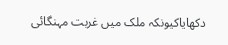دکھایاکیونکہ ملک میں غربت مہنگائی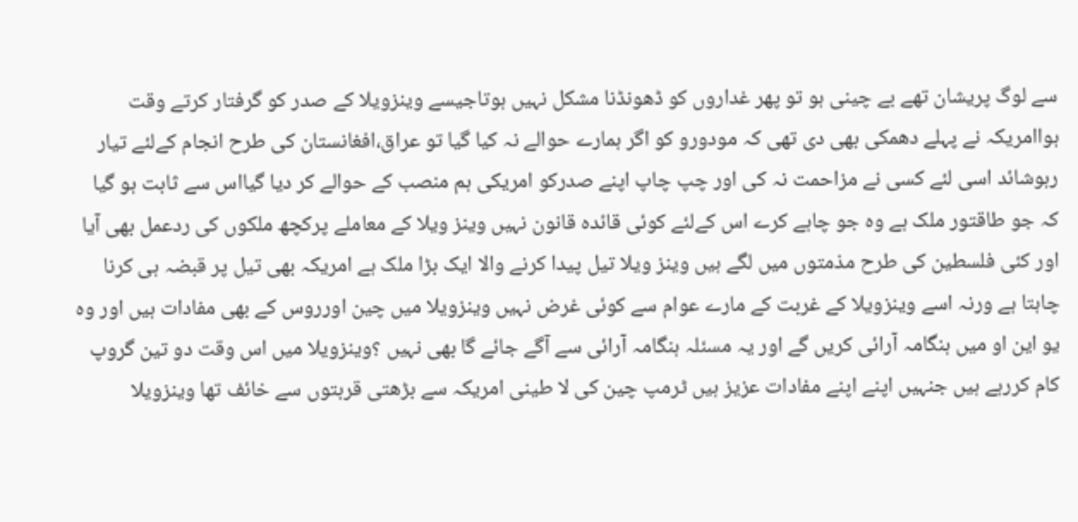سے لوگ پریشان تھے بے چینی ہو تو پھر غداروں کو ڈھونڈنا مشکل نہیں ہوتاجیسے وینزویلا کے صدر کو گرفتار کرتے وقت ہواامریکہ نے پہلے دھمکی بھی دی تھی کہ مودورو کو اگر ہمارے حوالے نہ کیا گیا تو عراق،افغانستان کی طرح انجام کےلئے تیار رہوشائد اسی لئے کسی نے مزاحمت نہ کی اور چپ چاپ اپنے صدرکو امریکی ہم منصب کے حوالے کر دیا گیااس سے ثابت ہو گیا کہ جو طاقتور ملک ہے وہ جو چاہے کرے اس کےلئے کوئی قائدہ قانون نہیں وینز ویلا کے معاملے پرکچھ ملکوں کی ردعمل بھی آیا اور کئی فلسطین کی طرح مذمتوں میں لگے ہیں وینز ویلا تیل پیدا کرنے والا ایک بڑا ملک ہے امریکہ بھی تیل پر قبضہ ہی کرنا چاہتا ہے ورنہ اسے وینزویلا کے غربت کے مارے عوام سے کوئی غرض نہیں وینزویلا میں چین اورروس کے بھی مفادات ہیں اور وہ یو این او میں ہنگامہ آرائی کریں گے اور یہ مسئلہ ہنگامہ آرائی سے آگے جائے گا بھی نہیں ؟وینزویلا میں اس وقت دو تین گروپ کام کررہے ہیں جنہیں اپنے اپنے مفادات عزیز ہیں ٹرمپ چین کی لا طینی امریکہ سے بڑھتی قربتوں سے خائف تھا وینزویلا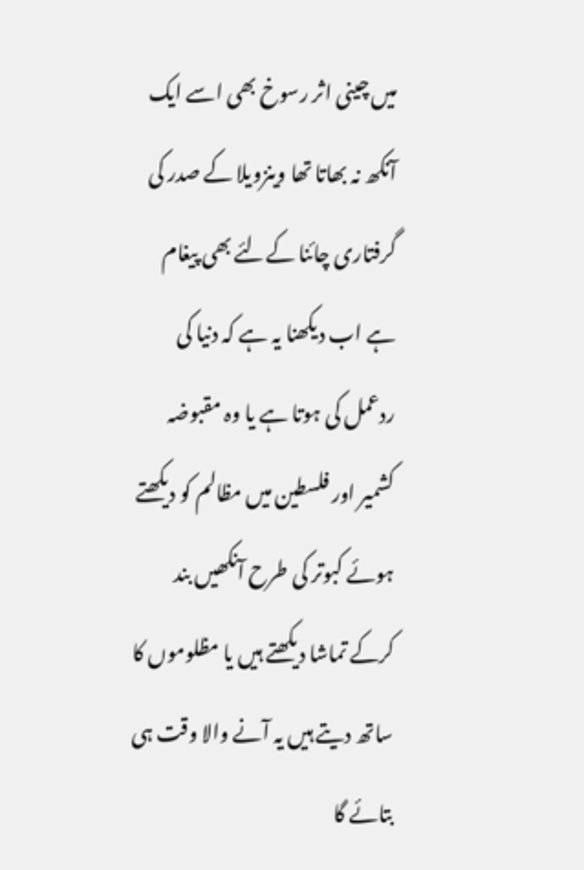میں چینی اثر رسوخ بھی اسے ایک آنکھ نہ بھاتا تھا وینزویلا کے صدر کی گرفتاری چائنا کےلئے بھی پیغام ہے اب دیکھنا یہ ہے کہ دنیا کی ردعمل کی ہوتا ہے یا وہ مقبوضہ کشمیر اور فلسطین میں مظالم کو دیکھتے ہوئے کبوتر کی طرح آنکھیں بند کرکے تماشا دیکھتے ہیں یا مظلوموں کا ساتھ دیتے ہیں یہ آنے والا وقت ہی بتائے گا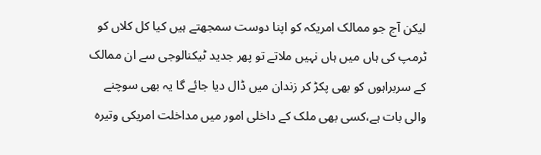لیکن آج جو ممالک امریکہ کو اپنا دوست سمجھتے ہیں کیا کل کلاں کو ٹرمپ کی ہاں میں ہاں نہیں ملاتے تو پھر جدید ٹیکنالوجی سے ان ممالک کے سربراہوں کو بھی پکڑ کر زندان میں ڈال دیا جائے گا یہ بھی سوچنے والی بات ہے،کسی بھی ملک کے داخلی امور میں مداخلت امریکی وتیرہ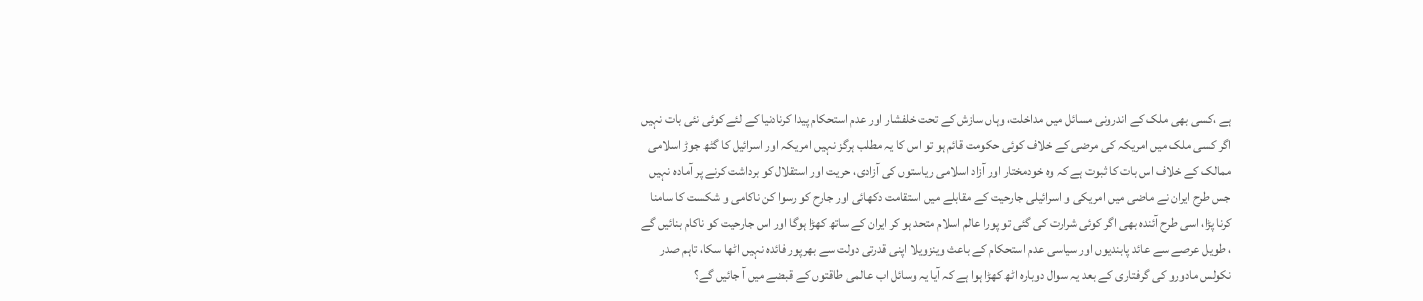ہے ،کسی بھی ملک کے اندرونی مسائل میں مداخلت، وہاں سازش کے تحت خلفشار اور عدم استحکام پیدا کرنادنیا کے لئے کوئی نئی بات نہیں اگر کسی ملک میں امریکہ کی مرضی کے خلاف کوئی حکومت قائم ہو تو اس کا یہ مطلب ہرگز نہیں امریکہ اور اسرائیل کا گٹھ جوڑ اسلامی ممالک کے خلاف اس بات کا ثبوت ہے کہ وہ خودمختار اور آزاد اسلامی ریاستوں کی آزادی، حریت اور استقلال کو برداشت کرنے پر آمادہ نہیں جس طرح ایران نے ماضی میں امریکی و اسرائیلی جارحیت کے مقابلے میں استقامت دکھائی اور جارح کو رسوا کن ناکامی و شکست کا سامنا کرنا پڑا، اسی طرح آئندہ بھی اگر کوئی شرارت کی گئی تو پورا عالم اسلام متحد ہو کر ایران کے ساتھ کھڑا ہوگا اور اس جارحیت کو ناکام بنائیں گے ، طویل عرصے سے عائد پابندیوں اور سیاسی عدم استحکام کے باعث وینزویلا اپنی قدرتی دولت سے بھرپور فائدہ نہیں اٹھا سکا، تاہم صدر نکولس مادورو کی گرفتاری کے بعد یہ سوال دوبارہ اٹھ کھڑا ہوا ہے کہ آیا یہ وسائل اب عالمی طاقتوں کے قبضے میں آ جائیں گے؟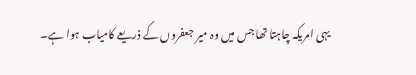یہی امریکہ چاہتا تھا جس میں وہ میر جعفروں کے ذریعے کامیاب ہوا ہے۔